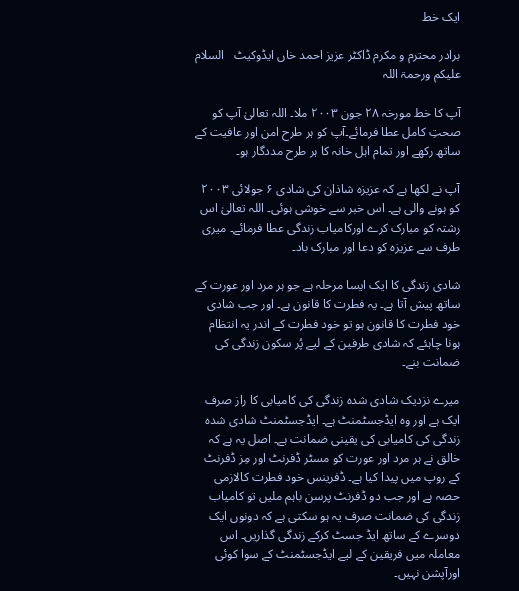ایک خط

برادر محترم و مکرم ڈاکٹر عزیز احمد خاں ایڈوکیٹ   السلام علیکم ورحمۃ اللہ

آپ کا خط مورخہ ۲۸ جون ۲۰۰۳ ملا۔ اللہ تعالیٰ آپ کو صحتِ کامل عطا فرمائے۔آپ کو ہر طرح امن اور عافیت کے ساتھ رکھے اور تمام اہل خانہ کا ہر طرح مددگار ہو۔

آپ نے لکھا ہے کہ عزیزہ شاذان کی شادی ۶ جولائی ۲۰۰۳ کو ہونے والی ہے۔ اس خبر سے خوشی ہوئی۔ اللہ تعالیٰ اس رشتہ کو مبارک کرے اورکامیاب زندگی عطا فرمائے۔ میری طرف سے عزیزہ کو دعا اور مبارک باد۔

شادی زندگی کا ایک ایسا مرحلہ ہے جو ہر مرد اور عورت کے ساتھ پیش آتا ہے۔ یہ فطرت کا قانون ہے۔ اور جب شادی خود فطرت کا قانون ہو تو خود فطرت کے اندر یہ انتظام ہونا چاہئے کہ شادی طرفین کے لیے پُر سکون زندگی کی ضمانت بنے۔

میرے نزدیک شادی شدہ زندگی کی کامیابی کا راز صرف ایک ہے اور وہ ایڈجسٹمنٹ ہے۔ ایڈجسٹمنٹ شادی شدہ زندگی کی کامیابی کی یقینی ضمانت ہے۔ اصل یہ ہے کہ خالق نے ہر مرد اور عورت کو مسٹر ڈفرنٹ اور مِز ڈفرنٹ کے روپ میں پیدا کیا ہے۔ ڈفرینس خود فطرت کالازمی حصہ ہے اور جب دو ڈفرنٹ پرسن باہم ملیں تو کامیاب زندگی کی ضمانت صرف یہ ہو سکتی ہے کہ دونوں ایک دوسرے کے ساتھ ایڈ جسٹ کرکے زندگی گذاریں۔ اس معاملہ میں فریقین کے لیے ایڈجسٹمنٹ کے سوا کوئی اورآپشن نہیں۔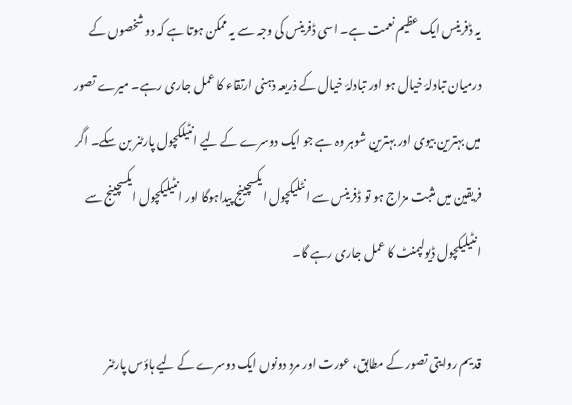یہ ڈفرینس ایک عظیم نعمت ہے۔ اسی ڈفرینس کی وجہ سے یہ ممکن ہوتا ہے کہ دو شخصوں کے درمیان تبادلۂ خیال ہو اور تبادلۂ خیال کے ذریعہ ذہنی ارتقاء کا عمل جاری رہے۔ میرے تصور میں بہترین بیوی اور بہترین شوہر وہ ہے جو ایک دوسرے کے لیے انٹیلکچول پارٹنر بن سکے۔ اگر فریقین میں مثبت مزاج ہو تو ڈفرینس سے انٹلیکچول ایکسچینج پیداہوگا اور انٹیلیکچول ایکسچینج سے انٹیلیکچول ڈیولپمنٹ کا عمل جاری رہے گا۔

قدیم روایتی تصور کے مطابق، عورت اور مرد دونوں ایک دوسرے کے لیے ہاؤس پارٹنر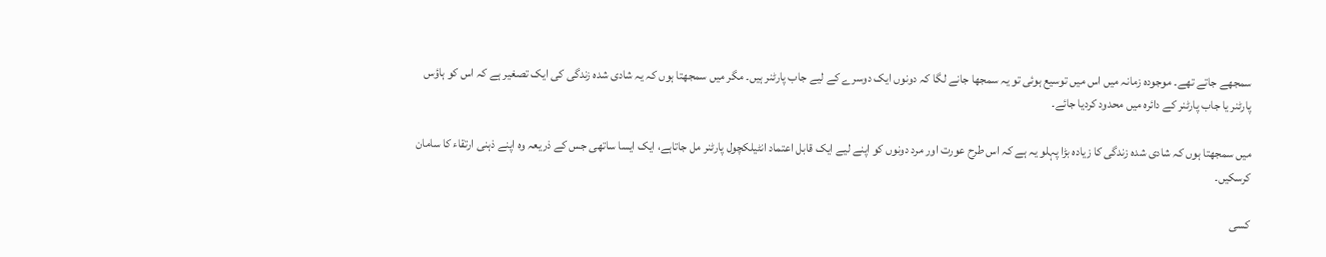سمجھے جاتے تھے۔ موجودہ زمانہ میں اس میں توسیع ہوئی تو یہ سمجھا جانے لگا کہ دونوں ایک دوسرے کے لیے جاب پارٹنر ہیں۔ مگر میں سمجھتا ہوں کہ یہ شادی شدہ زندگی کی ایک تصغیر ہے کہ اس کو ہاؤس پارٹنر یا جاب پارٹنر کے دائرہ میں محدود کردیا جائے۔

میں سمجھتا ہوں کہ شادی شدہ زندگی کا زیادہ بڑا پہلو یہ ہے کہ اس طرح عورت اور مرد دونوں کو اپنے لیے ایک قابل اعتماد انٹیلکچول پارٹنر مل جاتاہے، ایک ایسا ساتھی جس کے ذریعہ وہ اپنے ذہنی ارتقاء کا سامان کرسکیں۔

کسی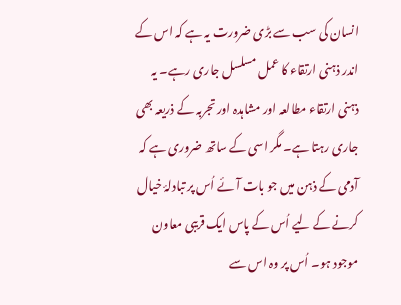انسان کی سب سے بڑی ضرورت یہ ہے کہ اس کے اندر ذہنی ارتقاء کا عمل مسلسل جاری رہے۔ یہ ذہنی ارتقاء مطالعہ اور مشاہدہ اور تجربہ کے ذریعہ بھی جاری رہتا ہے۔ مگر اسی کے ساتھ ضروری ہے کہ آدمی کے ذہن میں جو بات آئے اُس پر تبادلۂ خیال کرنے کے لیے اُس کے پاس ایک قریبی معاون موجود ہو۔ اُس پر وہ اس سے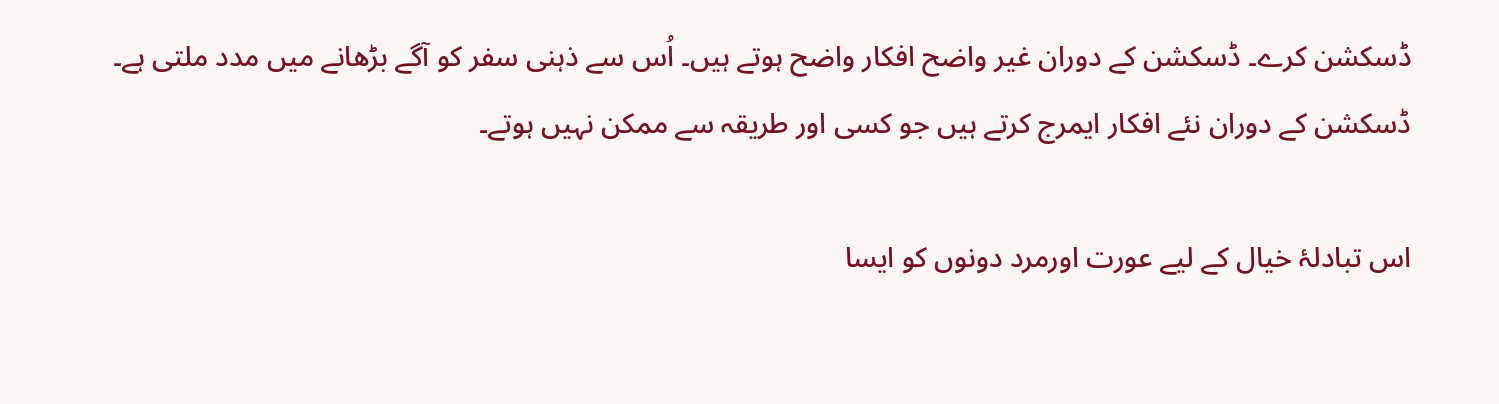ڈسکشن کرے۔ ڈسکشن کے دوران غیر واضح افکار واضح ہوتے ہیں۔ اُس سے ذہنی سفر کو آگے بڑھانے میں مدد ملتی ہے۔ ڈسکشن کے دوران نئے افکار ایمرج کرتے ہیں جو کسی اور طریقہ سے ممکن نہیں ہوتے۔

اس تبادلۂ خیال کے لیے عورت اورمرد دونوں کو ایسا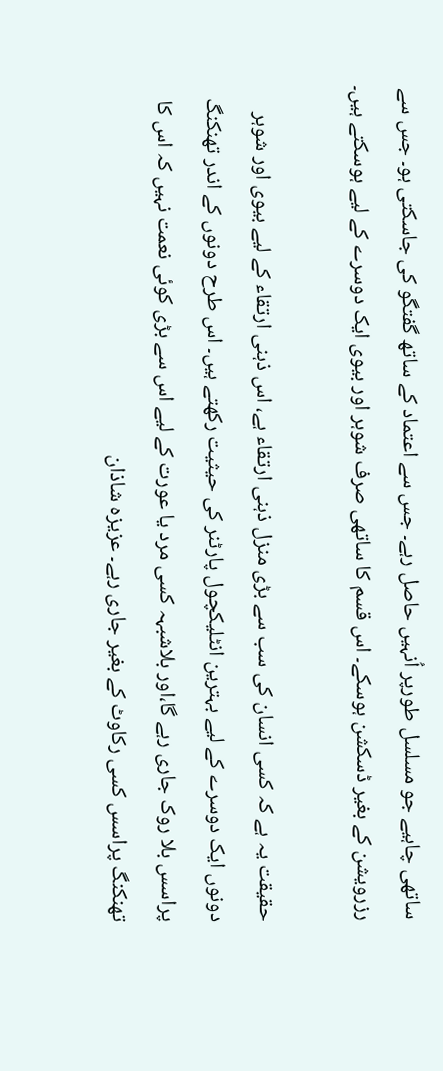ساتھی چاہیے جو مسلسل طورپر اُنہیں حاصل رہے۔ جس سے اعتماد کے ساتھ گفتگو کی جاسکتی ہو۔ جس سے رزرویشن کے بغیر ڈسکشن ہوسکے۔ اس قسم کا ساتھی صرف شوہر اور بیوی ایک دوسرے کے لیے ہوسکتے ہیں۔

حقیقت یہ ہے کہ کسی انسان کی سب سے بڑی منزل ذہنی ارتقاء ہے، اس ذہنی ارتقاء کے لیے بیوی اور شوہر دونوں ایک دوسرے کے لیے بہترین انٹلیکچول پارٹنر کی حیثیت رکھتے ہیں۔ اس طرح دونوں کے اندر تھنکنگ پراسس بلا روک جاری رہے گا،اور بلاشبہہ کسی مرد یا عورت کے لیے اس سے بڑی کوئی نعمت نہیں کہ اس کا تھنکنگ پراسس کسی رکاوٹ کے بغیر جاری رہے۔ عزیزہ شاذان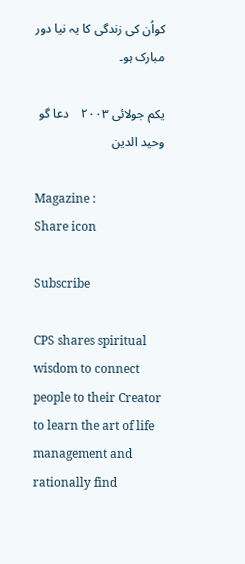کواُن کی زندگی کا یہ نیا دور مبارک ہو۔

یکم جولائی ۲۰۰۳    دعا گو    وحید الدین

Magazine :
Share icon

Subscribe

CPS shares spiritual wisdom to connect people to their Creator to learn the art of life management and rationally find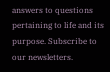answers to questions pertaining to life and its purpose. Subscribe to our newsletters.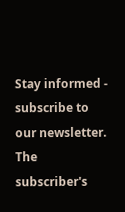Stay informed - subscribe to our newsletter.
The subscriber's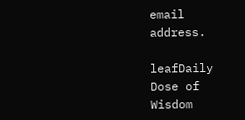email address.

leafDaily Dose of Wisdom